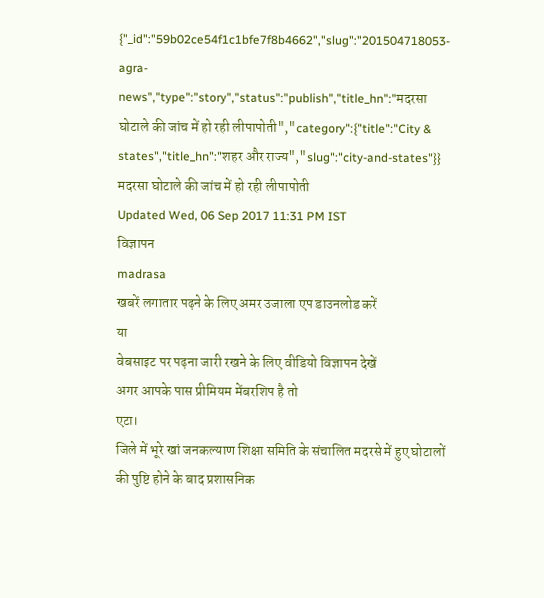{"_id":"59b02ce54f1c1bfe7f8b4662","slug":"201504718053-agra-news","type":"story","status":"publish","title_hn":"मदरसा घोटाले की जांच में हो रही लीपापोती","category":{"title":"City & states","title_hn":"शहर और राज्य","slug":"city-and-states"}}
मदरसा घोटाले की जांच में हो रही लीपापोती
Updated Wed, 06 Sep 2017 11:31 PM IST
विज्ञापन
madrasa
खबरें लगातार पढ़ने के लिए अमर उजाला एप डाउनलोड करें
या
वेबसाइट पर पढ़ना जारी रखने के लिए वीडियो विज्ञापन देखें
अगर आपके पास प्रीमियम मेंबरशिप है तो
एटा।
जिले में भूरे खां जनकल्याण शिक्षा समिति के संचालित मदरसे में हुए घोटालों की पुष्टि होने के बाद प्रशासनिक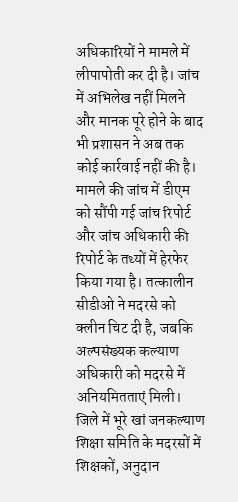अधिकारियों ने मामले में लीपापोती कर दी है। जांच में अभिलेख नहीं मिलने और मानक पूरे होने के बाद भी प्रशासन ने अब तक कोई कार्रवाई नहीं की है। मामले की जांच में डीएम को सौंपी गई जांच रिपोर्ट और जांच अधिकारी की रिपोर्ट के तथ्यों में हेरफेर किया गया है। तत्कालीन सीडीओ ने मदरसे को क्लीन चिट दी है, जबकि अल्पसंख्यक कल्याण अधिकारी को मदरसे में अनियमितताएं मिली।
जिले में भूरे खां जनकल्याण शिक्षा समिति के मदरसों में शिक्षकों, अनुदान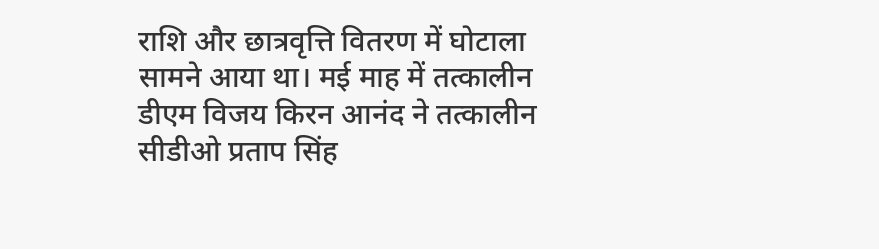राशि और छात्रवृत्ति वितरण में घोटाला सामने आया था। मई माह में तत्कालीन डीएम विजय किरन आनंद ने तत्कालीन सीडीओ प्रताप सिंह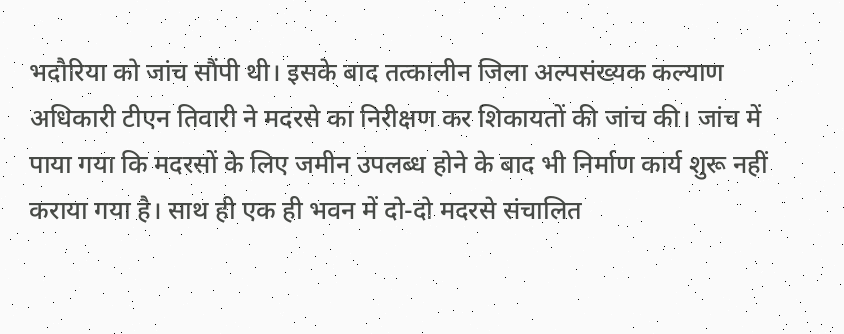भदौरिया को जांच सौंपी थी। इसके बाद तत्कालीन जिला अल्पसंख्यक कल्याण अधिकारी टीएन तिवारी ने मदरसे का निरीक्षण कर शिकायतों की जांच की। जांच में पाया गया कि मदरसों के लिए जमीन उपलब्ध होने के बाद भी निर्माण कार्य शुरू नहीं कराया गया है। साथ ही एक ही भवन में दो-दो मदरसे संचालित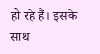हो रहे हैं। इसके साथ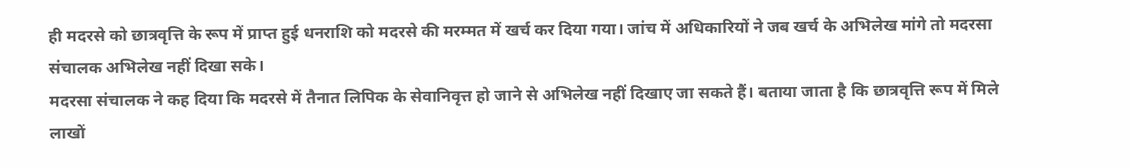ही मदरसे को छात्रवृत्ति के रूप में प्राप्त हुई धनराशि को मदरसे की मरम्मत में खर्च कर दिया गया। जांच में अधिकारियों ने जब खर्च के अभिलेख मांगे तो मदरसा संचालक अभिलेख नहीं दिखा सके।
मदरसा संचालक ने कह दिया कि मदरसे में तैनात लिपिक के सेवानिवृत्त हो जाने से अभिलेख नहीं दिखाए जा सकते हैं। बताया जाता है कि छात्रवृत्ति रूप में मिले लाखों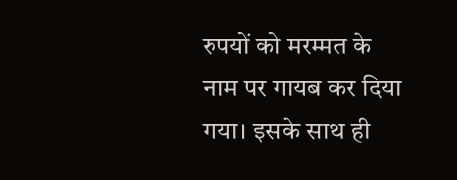रुपयों को मरम्मत के नाम पर गायब कर दिया गया। इसके साथ ही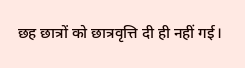छह छात्रों को छात्रवृत्ति दी ही नहीं गई।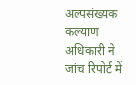अल्पसंख्यक कल्याण अधिकारी ने जांच रिपोर्ट में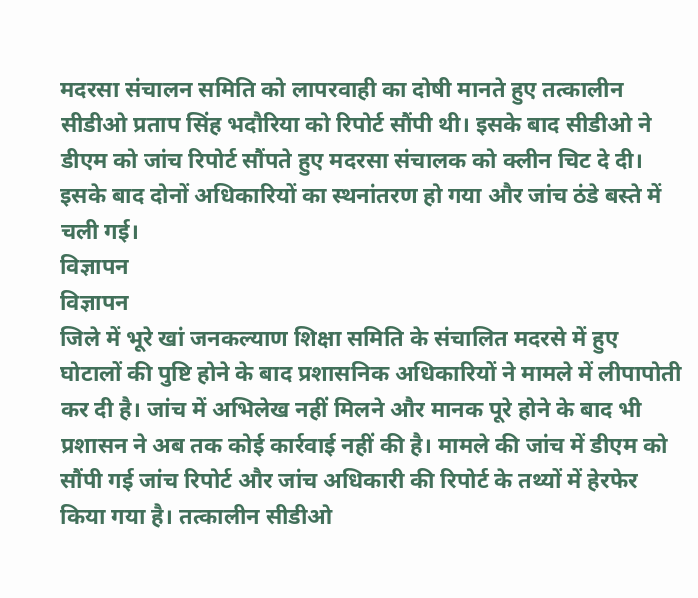मदरसा संचालन समिति को लापरवाही का दोषी मानते हुए तत्कालीन सीडीओ प्रताप सिंह भदौरिया को रिपोर्ट सौंपी थी। इसके बाद सीडीओ ने डीएम को जांच रिपोर्ट सौंपते हुए मदरसा संचालक को क्लीन चिट दे दी। इसके बाद दोनों अधिकारियों का स्थनांतरण हो गया और जांच ठंडे बस्ते में चली गई।
विज्ञापन
विज्ञापन
जिले में भूरे खां जनकल्याण शिक्षा समिति के संचालित मदरसे में हुए घोटालों की पुष्टि होने के बाद प्रशासनिक अधिकारियों ने मामले में लीपापोती कर दी है। जांच में अभिलेख नहीं मिलने और मानक पूरे होने के बाद भी प्रशासन ने अब तक कोई कार्रवाई नहीं की है। मामले की जांच में डीएम को सौंपी गई जांच रिपोर्ट और जांच अधिकारी की रिपोर्ट के तथ्यों में हेरफेर किया गया है। तत्कालीन सीडीओ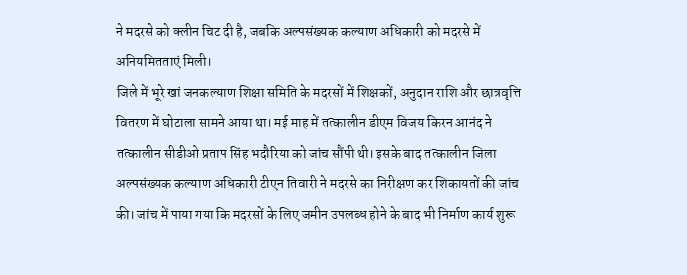ने मदरसे को क्लीन चिट दी है, जबकि अल्पसंख्यक कल्याण अधिकारी को मदरसे में अनियमितताएं मिली।
जिले में भूरे खां जनकल्याण शिक्षा समिति के मदरसों में शिक्षकों, अनुदान राशि और छात्रवृत्ति वितरण में घोटाला सामने आया था। मई माह में तत्कालीन डीएम विजय किरन आनंद ने तत्कालीन सीडीओ प्रताप सिंह भदौरिया को जांच सौंपी थी। इसके बाद तत्कालीन जिला अल्पसंख्यक कल्याण अधिकारी टीएन तिवारी ने मदरसे का निरीक्षण कर शिकायतों की जांच की। जांच में पाया गया कि मदरसों के लिए जमीन उपलब्ध होने के बाद भी निर्माण कार्य शुरू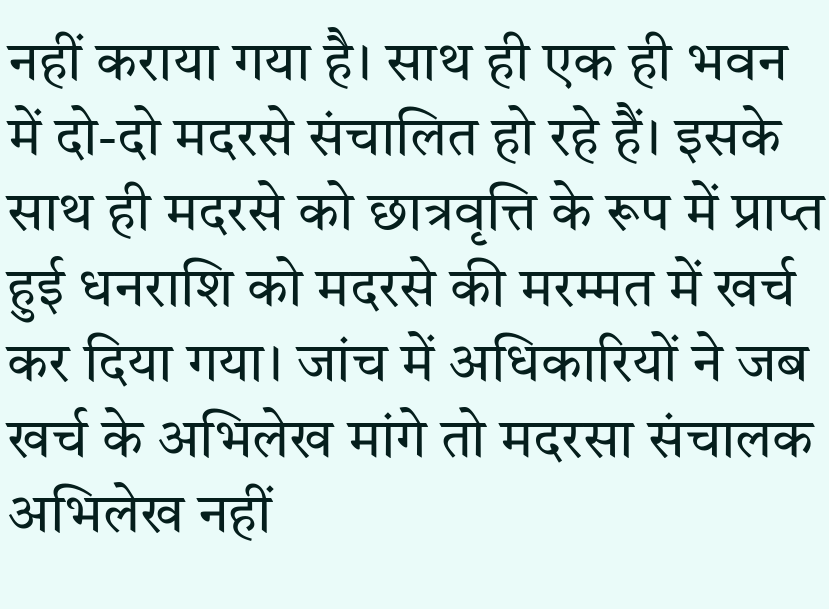नहीं कराया गया है। साथ ही एक ही भवन में दो-दो मदरसे संचालित हो रहे हैं। इसके साथ ही मदरसे को छात्रवृत्ति के रूप में प्राप्त हुई धनराशि को मदरसे की मरम्मत में खर्च कर दिया गया। जांच में अधिकारियों ने जब खर्च के अभिलेख मांगे तो मदरसा संचालक अभिलेख नहीं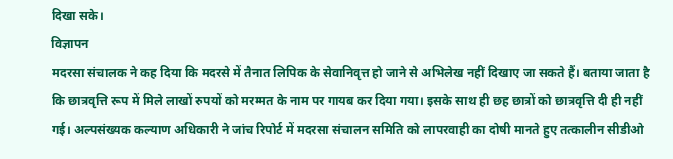दिखा सके।
विज्ञापन
मदरसा संचालक ने कह दिया कि मदरसे में तैनात लिपिक के सेवानिवृत्त हो जाने से अभिलेख नहीं दिखाए जा सकते हैं। बताया जाता है कि छात्रवृत्ति रूप में मिले लाखों रुपयों को मरम्मत के नाम पर गायब कर दिया गया। इसके साथ ही छह छात्रों को छात्रवृत्ति दी ही नहीं गई। अल्पसंख्यक कल्याण अधिकारी ने जांच रिपोर्ट में मदरसा संचालन समिति को लापरवाही का दोषी मानते हुए तत्कालीन सीडीओ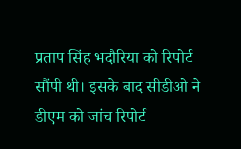प्रताप सिंह भदौरिया को रिपोर्ट सौंपी थी। इसके बाद सीडीओ ने डीएम को जांच रिपोर्ट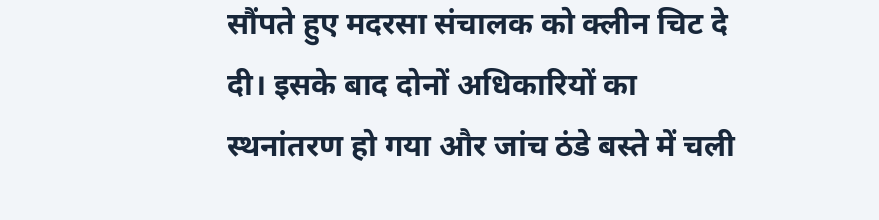सौंपते हुए मदरसा संचालक को क्लीन चिट दे दी। इसके बाद दोनों अधिकारियों का स्थनांतरण हो गया और जांच ठंडे बस्ते में चली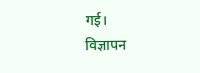गई।
विज्ञापन